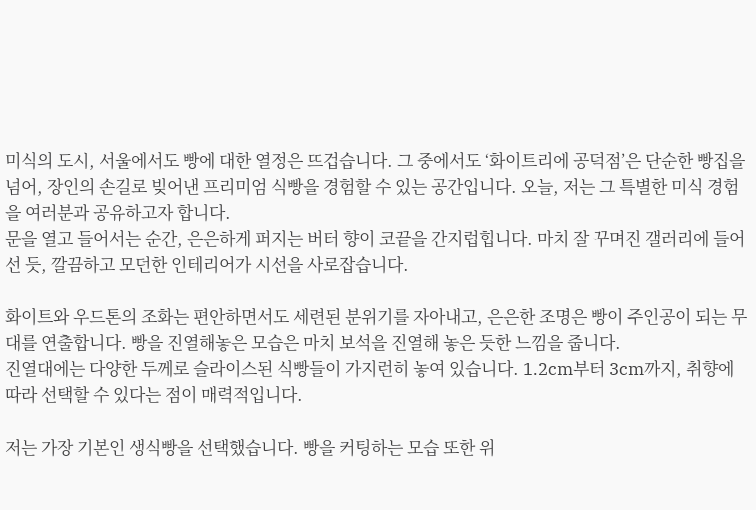미식의 도시, 서울에서도 빵에 대한 열정은 뜨겁습니다. 그 중에서도 ‘화이트리에 공덕점’은 단순한 빵집을 넘어, 장인의 손길로 빚어낸 프리미엄 식빵을 경험할 수 있는 공간입니다. 오늘, 저는 그 특별한 미식 경험을 여러분과 공유하고자 합니다.
문을 열고 들어서는 순간, 은은하게 퍼지는 버터 향이 코끝을 간지럽힙니다. 마치 잘 꾸며진 갤러리에 들어선 듯, 깔끔하고 모던한 인테리어가 시선을 사로잡습니다.

화이트와 우드톤의 조화는 편안하면서도 세련된 분위기를 자아내고, 은은한 조명은 빵이 주인공이 되는 무대를 연출합니다. 빵을 진열해놓은 모습은 마치 보석을 진열해 놓은 듯한 느낌을 줍니다.
진열대에는 다양한 두께로 슬라이스된 식빵들이 가지런히 놓여 있습니다. 1.2cm부터 3cm까지, 취향에 따라 선택할 수 있다는 점이 매력적입니다.

저는 가장 기본인 생식빵을 선택했습니다. 빵을 커팅하는 모습 또한 위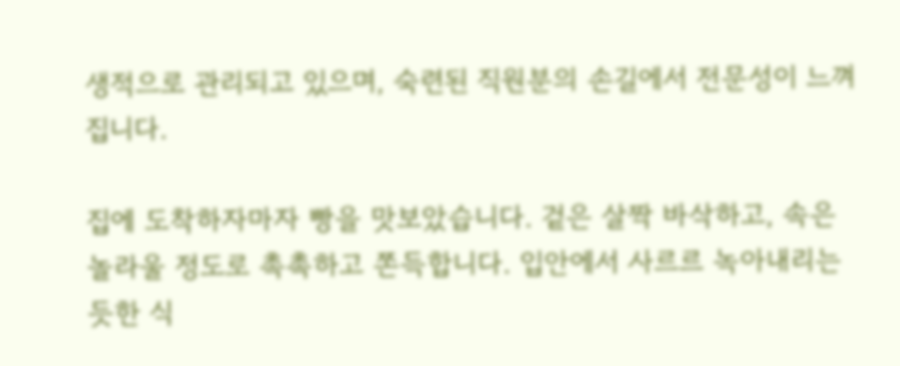생적으로 관리되고 있으며, 숙련된 직원분의 손길에서 전문성이 느껴집니다.

집에 도착하자마자 빵을 맛보았습니다. 겉은 살짝 바삭하고, 속은 놀라울 정도로 촉촉하고 쫀득합니다. 입안에서 사르르 녹아내리는 듯한 식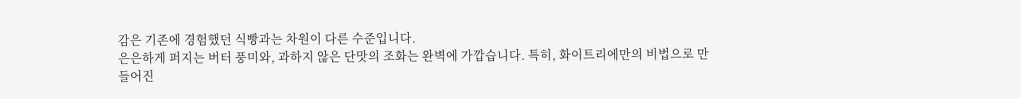감은 기존에 경험했던 식빵과는 차원이 다른 수준입니다.
은은하게 퍼지는 버터 풍미와, 과하지 않은 단맛의 조화는 완벽에 가깝습니다. 특히, 화이트리에만의 비법으로 만들어진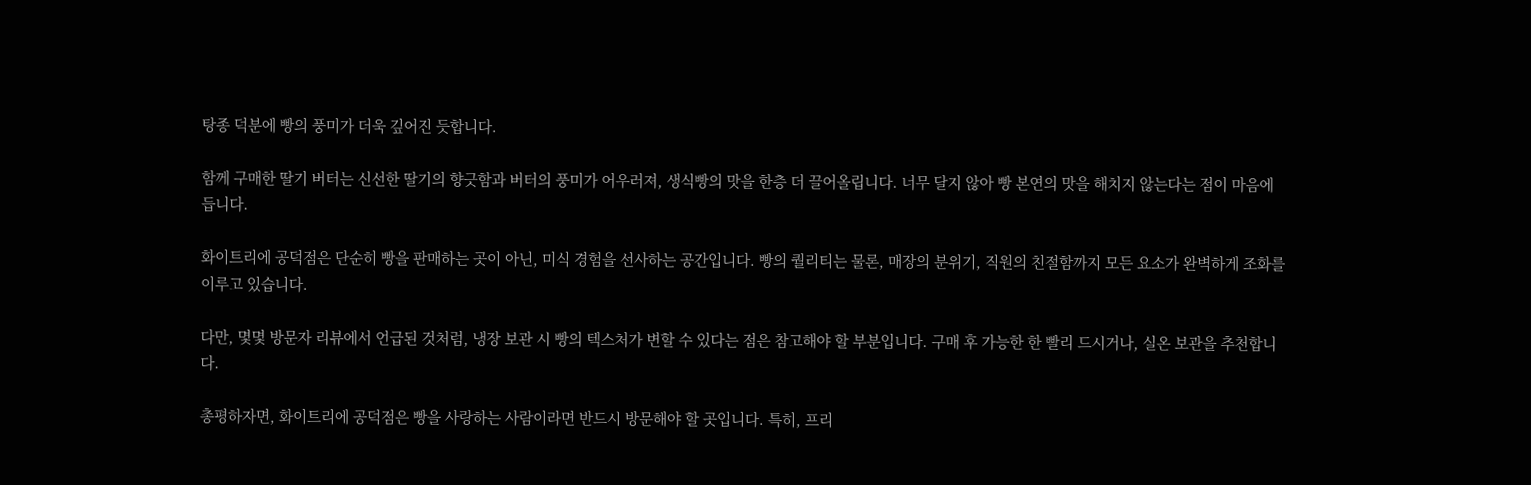탕종 덕분에 빵의 풍미가 더욱 깊어진 듯합니다.

함께 구매한 딸기 버터는 신선한 딸기의 향긋함과 버터의 풍미가 어우러져, 생식빵의 맛을 한층 더 끌어올립니다. 너무 달지 않아 빵 본연의 맛을 해치지 않는다는 점이 마음에 듭니다.

화이트리에 공덕점은 단순히 빵을 판매하는 곳이 아닌, 미식 경험을 선사하는 공간입니다. 빵의 퀄리티는 물론, 매장의 분위기, 직원의 친절함까지 모든 요소가 완벽하게 조화를 이루고 있습니다.

다만, 몇몇 방문자 리뷰에서 언급된 것처럼, 냉장 보관 시 빵의 텍스처가 변할 수 있다는 점은 참고해야 할 부분입니다. 구매 후 가능한 한 빨리 드시거나, 실온 보관을 추천합니다.

총평하자면, 화이트리에 공덕점은 빵을 사랑하는 사람이라면 반드시 방문해야 할 곳입니다. 특히, 프리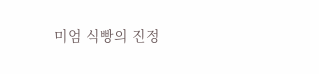미엄 식빵의 진정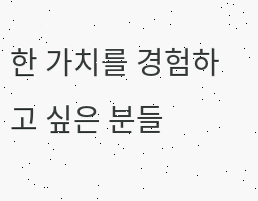한 가치를 경험하고 싶은 분들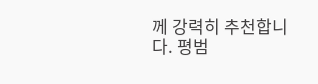께 강력히 추천합니다. 평범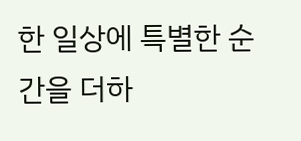한 일상에 특별한 순간을 더하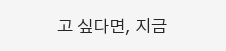고 싶다면, 지금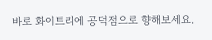바로 화이트리에 공덕점으로 향해보세요.